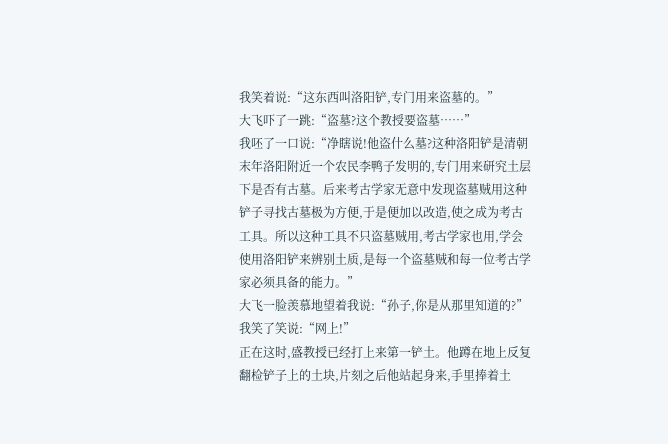我笑着说:“这东西叫洛阳铲,专门用来盗墓的。”
大飞吓了一跳:“盗墓?这个教授要盗墓……”
我呸了一口说:“净瞎说!他盗什么墓?这种洛阳铲是清朝末年洛阳附近一个农民李鸭子发明的,专门用来研究土层下是否有古墓。后来考古学家无意中发现盗墓贼用这种铲子寻找古墓极为方便,于是便加以改造,使之成为考古工具。所以这种工具不只盗墓贼用,考古学家也用,学会使用洛阳铲来辨别土质,是每一个盗墓贼和每一位考古学家必须具备的能力。”
大飞一脸羡慕地望着我说:“孙子,你是从那里知道的?”
我笑了笑说:“网上!”
正在这时,盛教授已经打上来第一铲土。他蹲在地上反复翻检铲子上的土块,片刻之后他站起身来,手里捧着土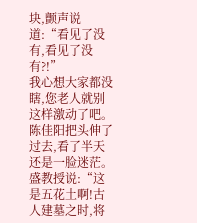块,颤声说道:“看见了没有,看见了没有?!”
我心想大家都没瞎,您老人就别这样激动了吧。陈佳阳把头伸了过去,看了半天还是一脸迷茫。盛教授说:“这是五花土啊!古人建墓之时,将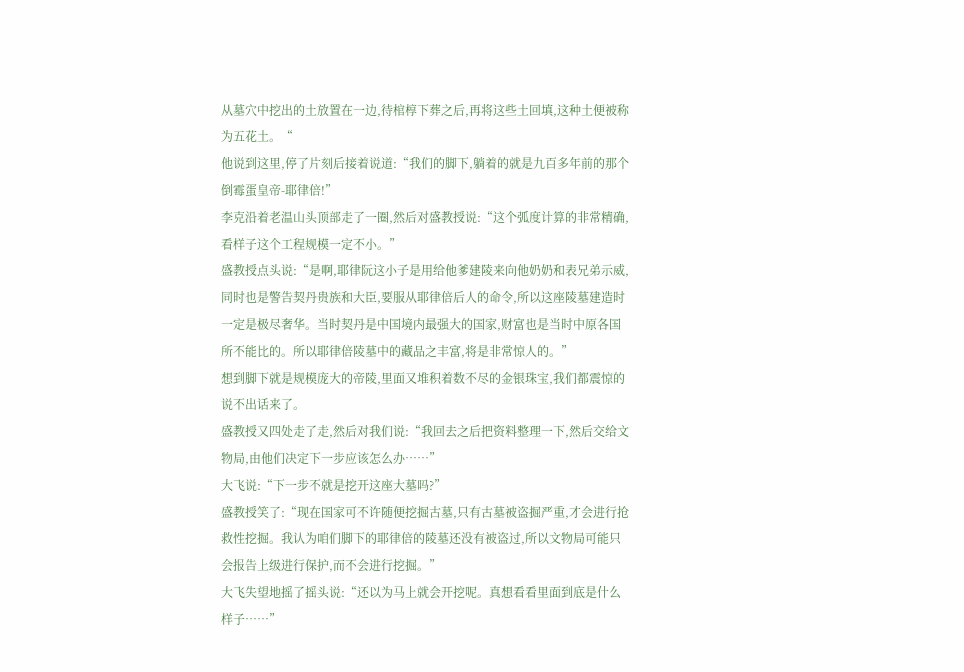从墓穴中挖出的土放置在一边,待棺椁下葬之后,再将这些土回填,这种土便被称为五花土。“
他说到这里,停了片刻后接着说道:“我们的脚下,躺着的就是九百多年前的那个倒霉蛋皇帝-耶律倍!”
李克沿着老温山头顶部走了一圈,然后对盛教授说:“这个弧度计算的非常精确,看样子这个工程规模一定不小。”
盛教授点头说:“是啊,耶律阮这小子是用给他爹建陵来向他奶奶和表兄弟示威,同时也是警告契丹贵族和大臣,要服从耶律倍后人的命令,所以这座陵墓建造时一定是极尽奢华。当时契丹是中国境内最强大的国家,财富也是当时中原各国所不能比的。所以耶律倍陵墓中的藏品之丰富,将是非常惊人的。”
想到脚下就是规模庞大的帝陵,里面又堆积着数不尽的金银珠宝,我们都震惊的说不出话来了。
盛教授又四处走了走,然后对我们说:“我回去之后把资料整理一下,然后交给文物局,由他们决定下一步应该怎么办……”
大飞说:“下一步不就是挖开这座大墓吗?”
盛教授笑了:“现在国家可不许随便挖掘古墓,只有古墓被盗掘严重,才会进行抢救性挖掘。我认为咱们脚下的耶律倍的陵墓还没有被盗过,所以文物局可能只会报告上级进行保护,而不会进行挖掘。”
大飞失望地摇了摇头说:“还以为马上就会开挖呢。真想看看里面到底是什么样子……”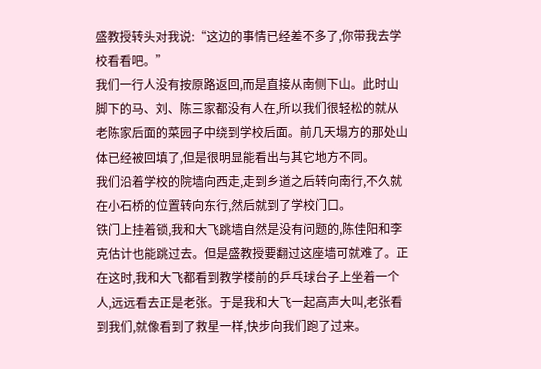盛教授转头对我说:“这边的事情已经差不多了,你带我去学校看看吧。”
我们一行人没有按原路返回,而是直接从南侧下山。此时山脚下的马、刘、陈三家都没有人在,所以我们很轻松的就从老陈家后面的菜园子中绕到学校后面。前几天塌方的那处山体已经被回填了,但是很明显能看出与其它地方不同。
我们沿着学校的院墙向西走,走到乡道之后转向南行,不久就在小石桥的位置转向东行,然后就到了学校门口。
铁门上挂着锁,我和大飞跳墙自然是没有问题的,陈佳阳和李克估计也能跳过去。但是盛教授要翻过这座墙可就难了。正在这时,我和大飞都看到教学楼前的乒乓球台子上坐着一个人,远远看去正是老张。于是我和大飞一起高声大叫,老张看到我们,就像看到了救星一样,快步向我们跑了过来。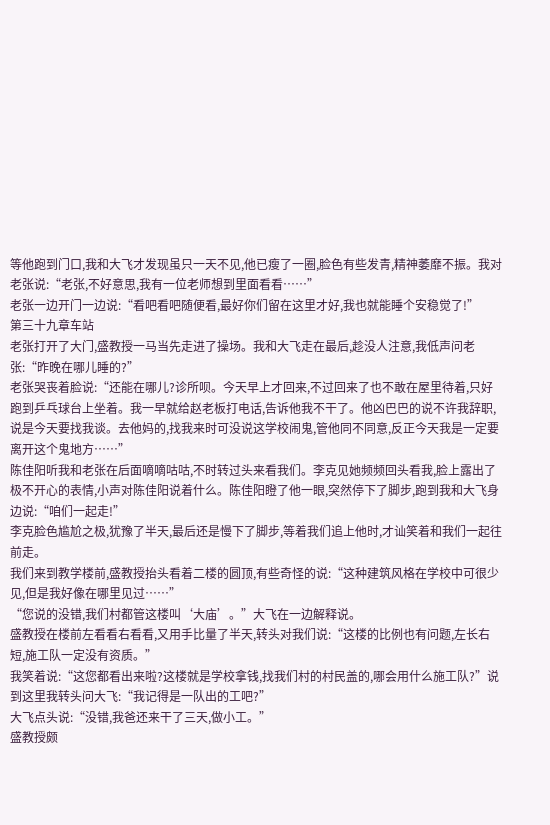等他跑到门口,我和大飞才发现虽只一天不见,他已瘦了一圈,脸色有些发青,精神萎靡不振。我对老张说:“老张,不好意思,我有一位老师想到里面看看……”
老张一边开门一边说:“看吧看吧随便看,最好你们留在这里才好,我也就能睡个安稳觉了!”
第三十九章车站
老张打开了大门,盛教授一马当先走进了操场。我和大飞走在最后,趁没人注意,我低声问老张:“昨晚在哪儿睡的?”
老张哭丧着脸说:“还能在哪儿?诊所呗。今天早上才回来,不过回来了也不敢在屋里待着,只好跑到乒乓球台上坐着。我一早就给赵老板打电话,告诉他我不干了。他凶巴巴的说不许我辞职,说是今天要找我谈。去他妈的,找我来时可没说这学校闹鬼,管他同不同意,反正今天我是一定要离开这个鬼地方……”
陈佳阳听我和老张在后面嘀嘀咕咕,不时转过头来看我们。李克见她频频回头看我,脸上露出了极不开心的表情,小声对陈佳阳说着什么。陈佳阳瞪了他一眼,突然停下了脚步,跑到我和大飞身边说:“咱们一起走!”
李克脸色尴尬之极,犹豫了半天,最后还是慢下了脚步,等着我们追上他时,才讪笑着和我们一起往前走。
我们来到教学楼前,盛教授抬头看着二楼的圆顶,有些奇怪的说:“这种建筑风格在学校中可很少见,但是我好像在哪里见过……”
“您说的没错,我们村都管这楼叫‘大庙’。”大飞在一边解释说。
盛教授在楼前左看看右看看,又用手比量了半天,转头对我们说:“这楼的比例也有问题,左长右短,施工队一定没有资质。”
我笑着说:“这您都看出来啦?这楼就是学校拿钱,找我们村的村民盖的,哪会用什么施工队?”说到这里我转头问大飞:“我记得是一队出的工吧?”
大飞点头说:“没错,我爸还来干了三天,做小工。”
盛教授颇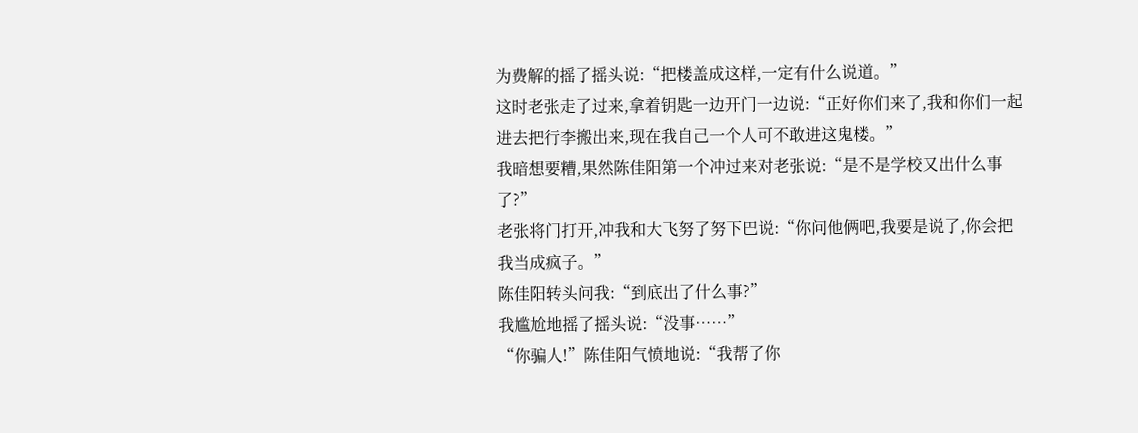为费解的摇了摇头说:“把楼盖成这样,一定有什么说道。”
这时老张走了过来,拿着钥匙一边开门一边说:“正好你们来了,我和你们一起进去把行李搬出来,现在我自己一个人可不敢进这鬼楼。”
我暗想要糟,果然陈佳阳第一个冲过来对老张说:“是不是学校又出什么事了?”
老张将门打开,冲我和大飞努了努下巴说:“你问他俩吧,我要是说了,你会把我当成疯子。”
陈佳阳转头问我:“到底出了什么事?”
我尴尬地摇了摇头说:“没事……”
“你骗人!”陈佳阳气愤地说:“我帮了你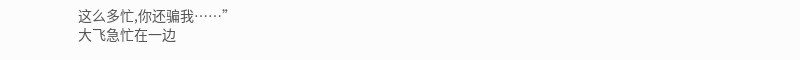这么多忙,你还骗我……”
大飞急忙在一边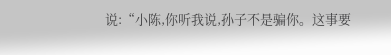说:“小陈,你听我说,孙子不是骗你。这事要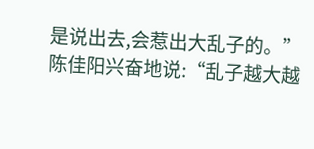是说出去,会惹出大乱子的。”
陈佳阳兴奋地说:“乱子越大越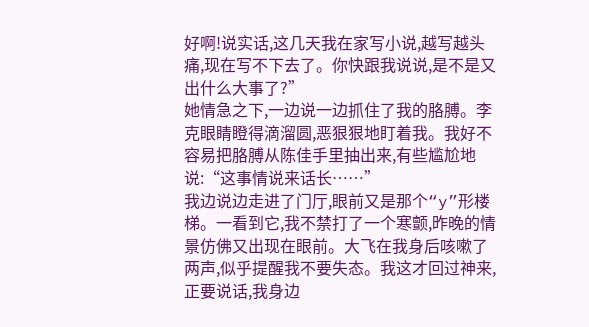好啊!说实话,这几天我在家写小说,越写越头痛,现在写不下去了。你快跟我说说,是不是又出什么大事了?”
她情急之下,一边说一边抓住了我的胳膊。李克眼睛瞪得滴溜圆,恶狠狠地盯着我。我好不容易把胳膊从陈佳手里抽出来,有些尴尬地说:“这事情说来话长……”
我边说边走进了门厅,眼前又是那个“y”形楼梯。一看到它,我不禁打了一个寒颤,昨晚的情景仿佛又出现在眼前。大飞在我身后咳嗽了两声,似乎提醒我不要失态。我这才回过神来,正要说话,我身边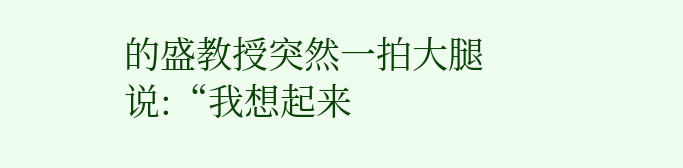的盛教授突然一拍大腿说:“我想起来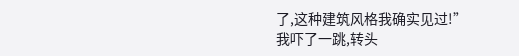了,这种建筑风格我确实见过!”
我吓了一跳,转头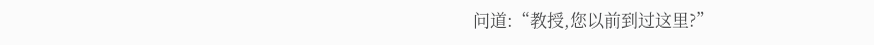问道:“教授,您以前到过这里?”